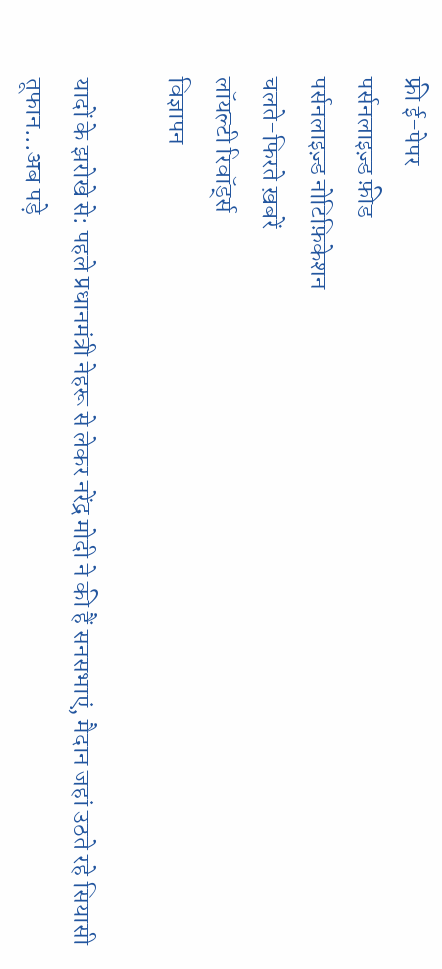फ्री ई-पेपर
पर्सनलाइज़्ड फ़ीड
पर्सनलाइज़्ड नोटिफ़िकेशन
चलते-फिरते ख़बरें
लॉयल्टी रिवॉर्ड्स
विज्ञापन

यादों के झरोखे से: पहले प्रधानमंत्री नेहरू से लेकर नरेंद्र मोदी ने की हैं सनसभाएं, मैदान जहां उठते रहे सियासी तूफान...अब पड़े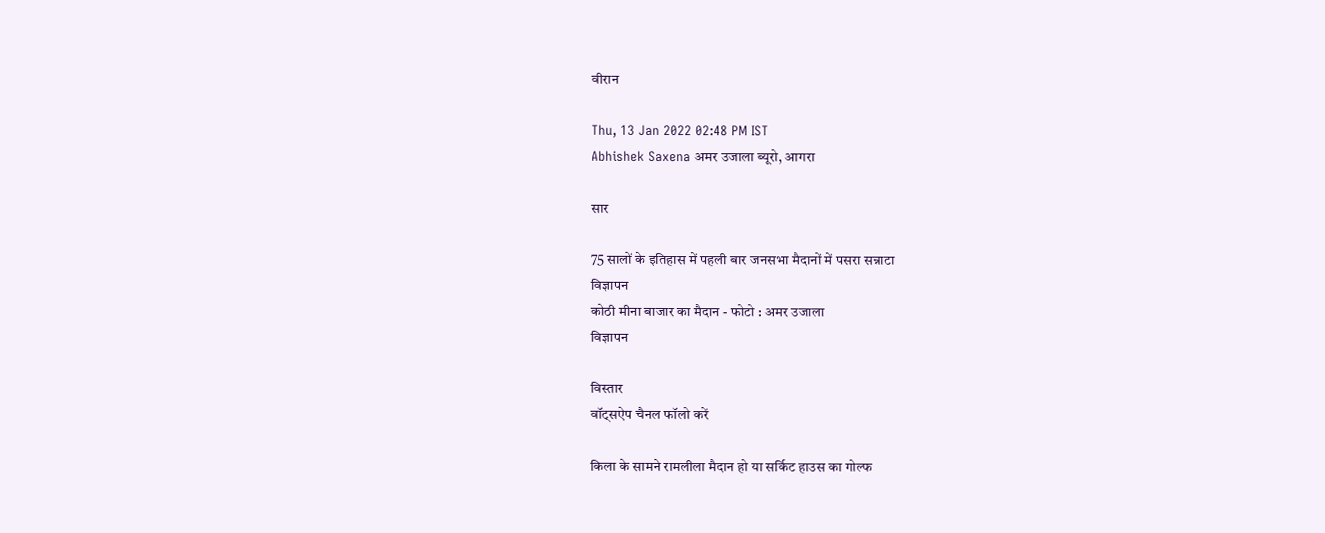वीरान

Thu, 13 Jan 2022 02:48 PM IST
Abhishek Saxena अमर उजाला ब्यूरो, आगरा

सार

75 सालों के इतिहास में पहली बार जनसभा मैदानों में पसरा सन्नाटा
विज्ञापन
कोठी मीना बाजार का मैदान - फोटो : अमर उजाला
विज्ञापन

विस्तार
वॉट्सऐप चैनल फॉलो करें

किला के सामने रामलीला मैदान हो या सर्किट हाउस का गोल्फ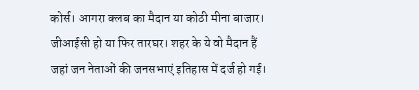कोर्स। आगरा क्लब का मैदान या कोठी मीना बाजार। जीआईसी हो या फिर तारघर। शहर के ये वो मैदान हैं जहां जन नेताओं की जनसभाएं इतिहास में दर्ज हो गई।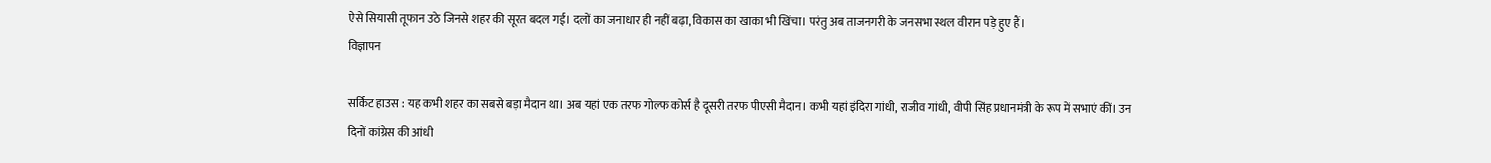ऐसे सियासी तूफान उठे जिनसे शहर की सूरत बदल गई। दलों का जनाधार ही नहीं बढ़ा, विकास का खाका भी खिंचा। परंतु अब ताजनगरी के जनसभा स्थल वीरान पड़े हुए हैं।
विज्ञापन

सर्किट हाउस : यह कभी शहर का सबसे बड़ा मैदान था। अब यहां एक तरफ गोल्फ कोर्स है दूसरी तरफ पीएसी मैदान। कभी यहां इंदिरा गांधी, राजीव गांधी, वीपी सिंह प्रधानमंत्री के रूप में सभाएं कीं। उन दिनों कांग्रेस की आंधी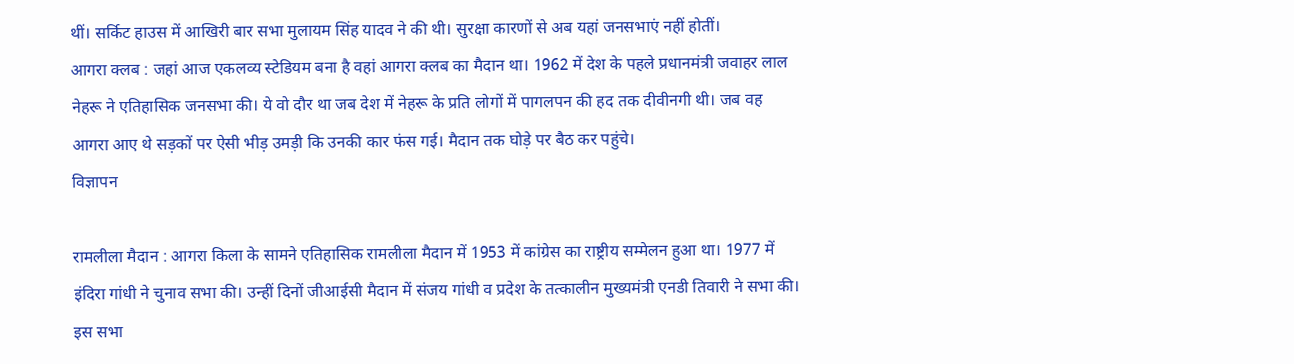थीं। सर्किट हाउस में आखिरी बार सभा मुलायम सिंह यादव ने की थी। सुरक्षा कारणों से अब यहां जनसभाएं नहीं होतीं।
आगरा क्लब : जहां आज एकलव्य स्टेडियम बना है वहां आगरा क्लब का मैदान था। 1962 में देश के पहले प्रधानमंत्री जवाहर लाल नेहरू ने एतिहासिक जनसभा की। ये वो दौर था जब देश में नेहरू के प्रति लोगों में पागलपन की हद तक दीवीनगी थी। जब वह आगरा आए थे सड़कों पर ऐसी भीड़ उमड़ी कि उनकी कार फंस गई। मैदान तक घोड़े पर बैठ कर पहुंचे।
विज्ञापन

रामलीला मैदान : आगरा किला के सामने एतिहासिक रामलीला मैदान में 1953 में कांग्रेस का राष्ट्रीय सम्मेलन हुआ था। 1977 में इंदिरा गांधी ने चुनाव सभा की। उन्हीं दिनों जीआईसी मैदान में संजय गांधी व प्रदेश के तत्कालीन मुख्यमंत्री एनडी तिवारी ने सभा की। इस सभा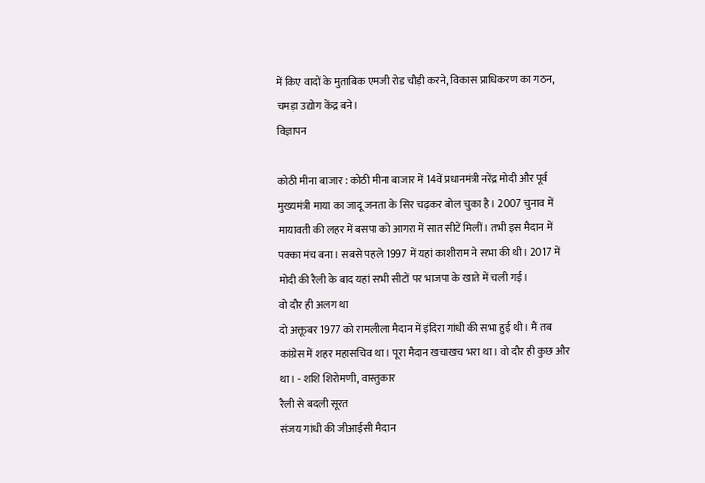में किए वादों के मुताबिक एमजी रोड चौड़ी करने, विकास प्राधिकरण का गठन, चमड़ा उद्योग केंद्र बने।
विज्ञापन

कोठी मीना बाजार : कोठी मीना बाजार में 14वें प्रधानमंत्री नरेंद्र मोदी और पूर्व मुख्यमंत्री माया का जादू जनता के सिर चढ़कर बोल चुका है। 2007 चुनाव में मायावती की लहर में बसपा को आगरा में सात सीटें मिलीं। तभी इस मैदान में पक्का मंच बना। सबसे पहले 1997 में यहां काशीराम ने सभा की थी। 2017 में मोदी की रैली के बाद यहां सभी सीटों पर भाजपा के खाते में चली गई।
वो दौर ही अलग था
दो अक्तूबर 1977 को रामलीला मैदान में इंदिरा गांधी की सभा हुई थी। मैं तब कांग्रेस में शहर महासचिव था। पूरा मैदान खचाखच भरा था। वो दौर ही कुछ और था। - शशि शिरोमणी, वास्तुकार
रैली से बदली सूरत
संजय गांधी की जीआईसी मैदान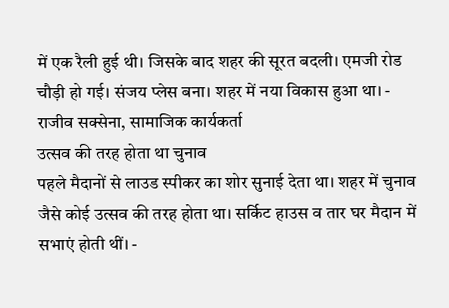में एक रैली हुई थी। जिसके बाद शहर की सूरत बदली। एमजी रोड चौड़ी हो गई। संजय प्लेस बना। शहर में नया विकास हुआ था। - राजीव सक्सेना, सामाजिक कार्यकर्ता
उत्सव की तरह होता था चुनाव
पहले मैदानों से लाउड स्पीकर का शोर सुनाई देता था। शहर में चुनाव जैसे कोई उत्सव की तरह होता था। सर्किट हाउस व तार घर मैदान में सभाएं होती थीं। -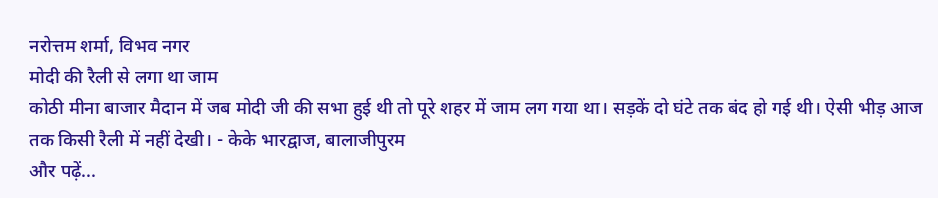नरोत्तम शर्मा, विभव नगर
मोदी की रैली से लगा था जाम
कोठी मीना बाजार मैदान में जब मोदी जी की सभा हुई थी तो पूरे शहर में जाम लग गया था। सड़कें दो घंटे तक बंद हो गई थी। ऐसी भीड़ आज तक किसी रैली में नहीं देखी। - केके भारद्वाज, बालाजीपुरम
और पढ़ें...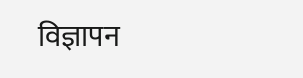विज्ञापन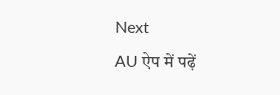Next
AU ऐप में पढ़ें